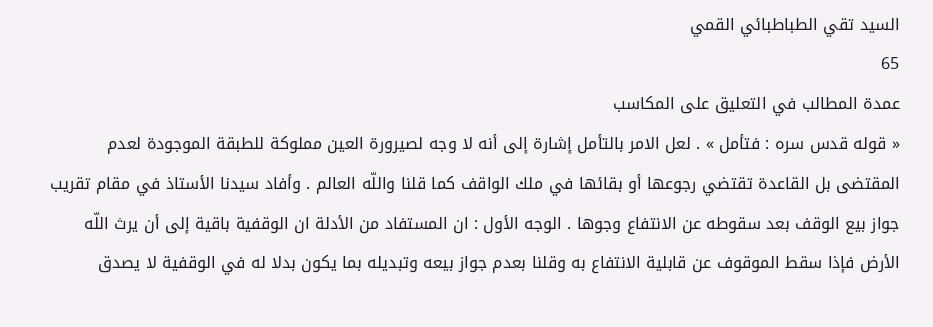السيد تقي الطباطبائي القمي
65
عمدة المطالب في التعليق على المكاسب
« قوله قدس سره : فتأمل » . لعل الامر بالتأمل إشارة إلى أنه لا وجه لصيرورة العين مملوكة للطبقة الموجودة لعدم المقتضى بل القاعدة تقتضي رجوعها أو بقائها في ملك الواقف كما قلنا واللّه العالم . وأفاد سيدنا الأستاذ في مقام تقريب جواز بيع الوقف بعد سقوطه عن الانتفاع وجوها . الوجه الأول : ان المستفاد من الأدلة ان الوقفية باقية إلى أن يرث اللّه الأرض فإذا سقط الموقوف عن قابلية الانتفاع به وقلنا بعدم جواز بيعه وتبديله بما يكون بدلا له في الوقفية لا يصدق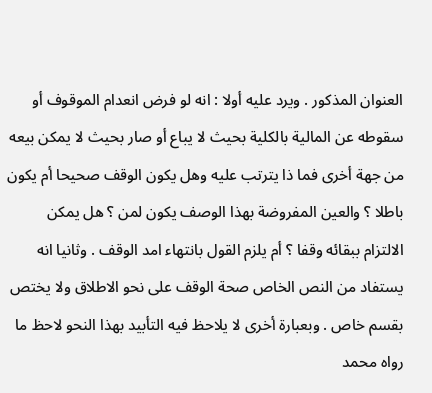العنوان المذكور . ويرد عليه أولا : انه لو فرض انعدام الموقوف أو سقوطه عن المالية بالكلية بحيث لا يباع أو صار بحيث لا يمكن بيعه من جهة أخرى فما ذا يترتب عليه وهل يكون الوقف صحيحا أم يكون باطلا ؟ والعين المفروضة بهذا الوصف يكون لمن ؟ هل يمكن الالتزام ببقائه وقفا ؟ أم يلزم القول بانتهاء امد الوقف . وثانيا انه يستفاد من النص الخاص صحة الوقف على نحو الاطلاق ولا يختص بقسم خاص . وبعبارة أخرى لا يلاحظ فيه التأبيد بهذا النحو لاحظ ما رواه محمد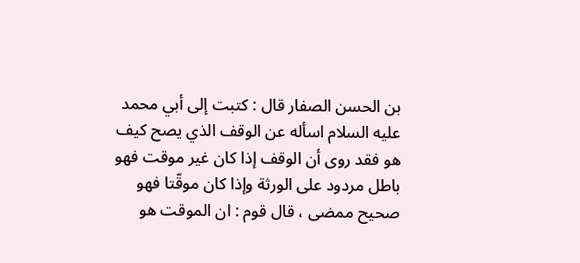بن الحسن الصفار قال : كتبت إلى أبي محمد عليه السلام اسأله عن الوقف الذي يصح كيف هو فقد روى أن الوقف إذا كان غير موقت فهو باطل مردود على الورثة وإذا كان موقّتا فهو صحيح ممضى ، قال قوم : ان الموقت هو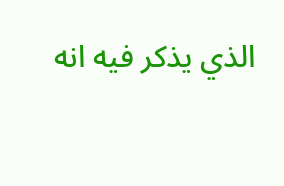الذي يذكر فيه انه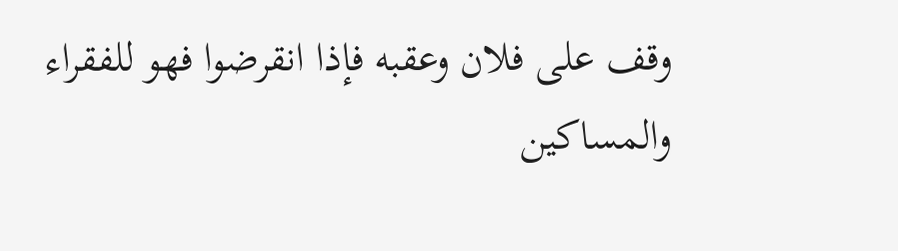وقف على فلان وعقبه فإذا انقرضوا فهو للفقراء والمساكين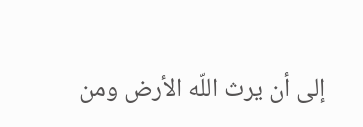إلى أن يرث اللّه الأرض ومن